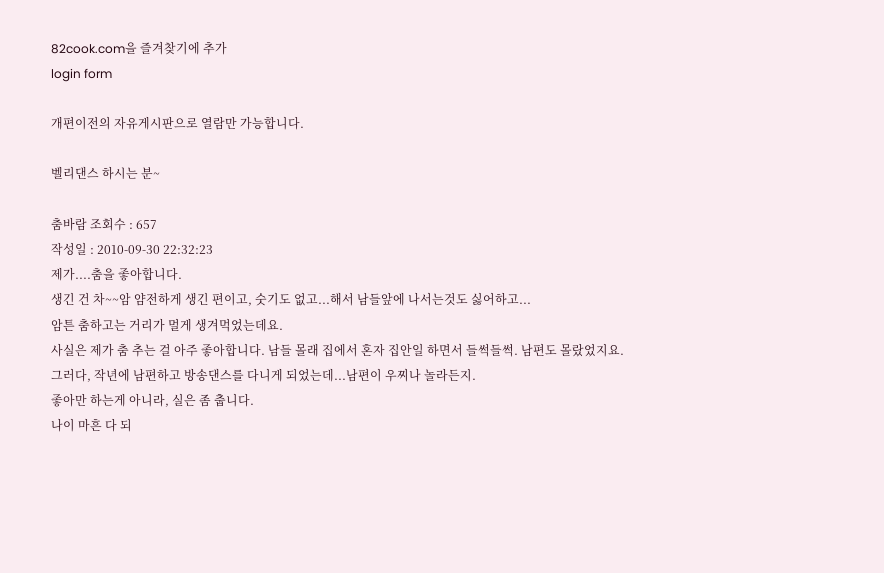82cook.com을 즐겨찾기에 추가
login form

개편이전의 자유게시판으로 열람만 가능합니다.

벨리댄스 하시는 분~

춤바람 조회수 : 657
작성일 : 2010-09-30 22:32:23
제가....춤을 좋아합니다.
생긴 건 차~~암 얌전하게 생긴 편이고, 숫기도 없고...해서 남들앞에 나서는것도 싫어하고...
암튼 춤하고는 거리가 멀게 생겨먹었는데요.
사실은 제가 춤 추는 걸 아주 좋아합니다. 남들 몰래 집에서 혼자 집안일 하면서 들썩들썩. 남편도 몰랐었지요.
그러다, 작년에 남편하고 방송댄스를 다니게 되었는데...남편이 우찌나 놀라든지.
좋아만 하는게 아니라, 실은 좀 춥니다.
나이 마흔 다 되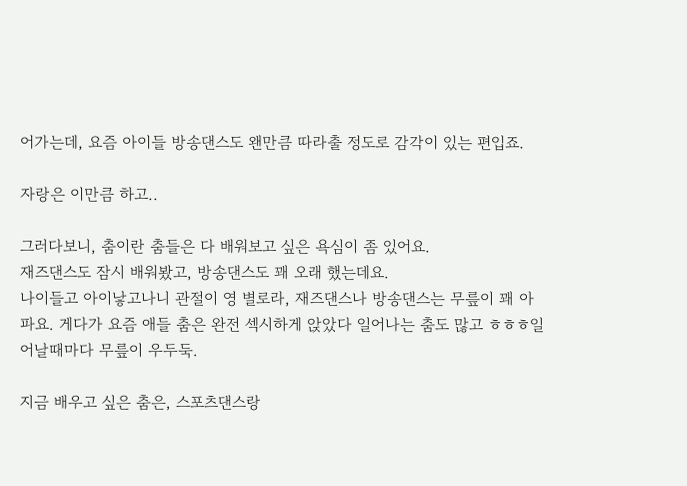어가는데, 요즘 아이들 방송댄스도 왠만큼 따라출 정도로 감각이 있는 편입죠.

자랑은 이만큼 하고..

그러다보니, 춤이란 춤들은 다 배워보고 싶은 욕심이 좀 있어요.
재즈댄스도 잠시 배워봤고, 방송댄스도 꽤 오래 했는데요.
나이들고 아이낳고나니 관절이 영 별로라, 재즈댄스나 방송댄스는 무릎이 꽤 아파요. 게다가 요즘 애들 춤은 완전 섹시하게 앉았다 일어나는 춤도 많고 ㅎㅎㅎ일어날때마다 무릎이 우두둑.

지금 배우고 싶은 춤은, 스포츠댄스랑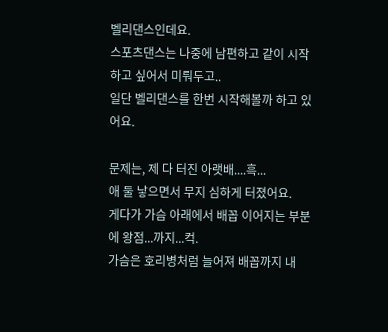벨리댄스인데요.
스포츠댄스는 나중에 남편하고 같이 시작하고 싶어서 미뤄두고..
일단 벨리댄스를 한번 시작해볼까 하고 있어요.

문제는, 제 다 터진 아랫배....흑...
애 둘 낳으면서 무지 심하게 터졌어요.
게다가 가슴 아래에서 배꼽 이어지는 부분에 왕점...까지...컥.
가슴은 호리병처럼 늘어져 배꼽까지 내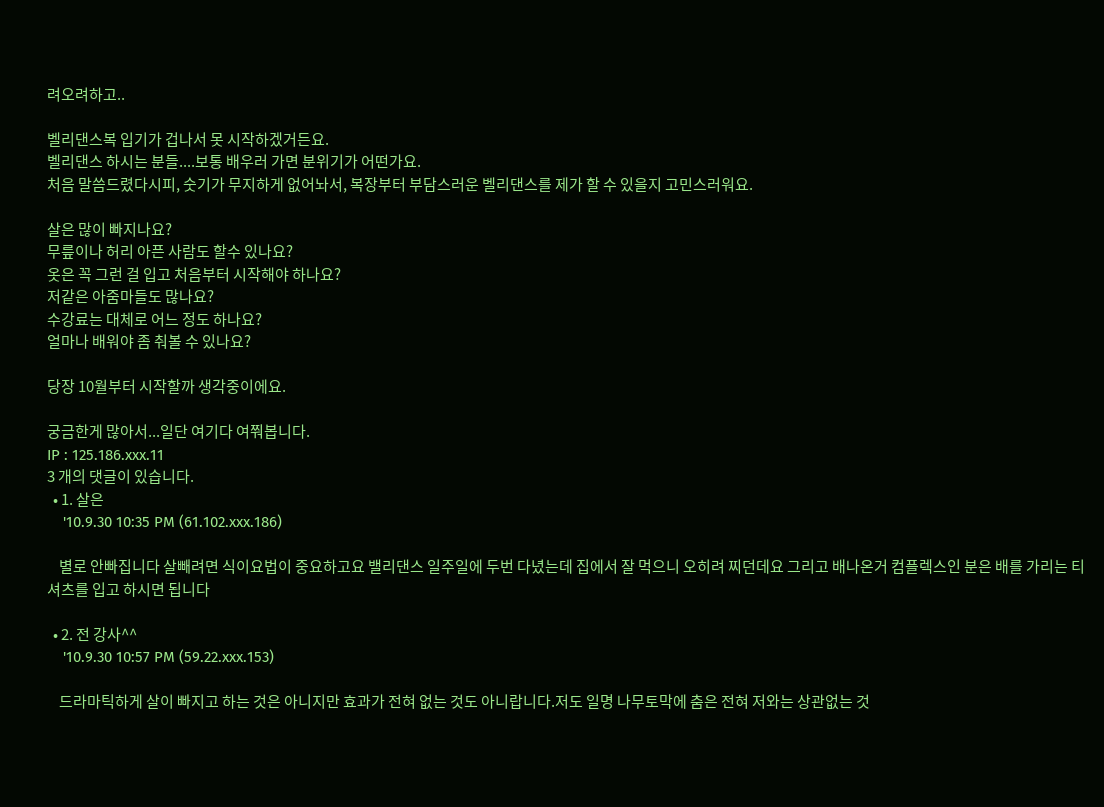려오려하고..

벨리댄스복 입기가 겁나서 못 시작하겠거든요.
벨리댄스 하시는 분들....보통 배우러 가면 분위기가 어떤가요.
처음 말씀드렸다시피, 숫기가 무지하게 없어놔서, 복장부터 부담스러운 벨리댄스를 제가 할 수 있을지 고민스러워요.

살은 많이 빠지나요?
무릎이나 허리 아픈 사람도 할수 있나요?
옷은 꼭 그런 걸 입고 처음부터 시작해야 하나요?
저같은 아줌마들도 많나요?
수강료는 대체로 어느 정도 하나요?
얼마나 배워야 좀 춰볼 수 있나요?

당장 10월부터 시작할까 생각중이에요.

궁금한게 많아서...일단 여기다 여쭤봅니다.
IP : 125.186.xxx.11
3 개의 댓글이 있습니다.
  • 1. 살은
    '10.9.30 10:35 PM (61.102.xxx.186)

    별로 안빠집니다 살빼려면 식이요법이 중요하고요 밸리댄스 일주일에 두번 다녔는데 집에서 잘 먹으니 오히려 찌던데요 그리고 배나온거 컴플렉스인 분은 배를 가리는 티셔츠를 입고 하시면 됩니다

  • 2. 전 강사^^
    '10.9.30 10:57 PM (59.22.xxx.153)

    드라마틱하게 살이 빠지고 하는 것은 아니지만 효과가 전혀 없는 것도 아니랍니다.저도 일명 나무토막에 춤은 전혀 저와는 상관없는 것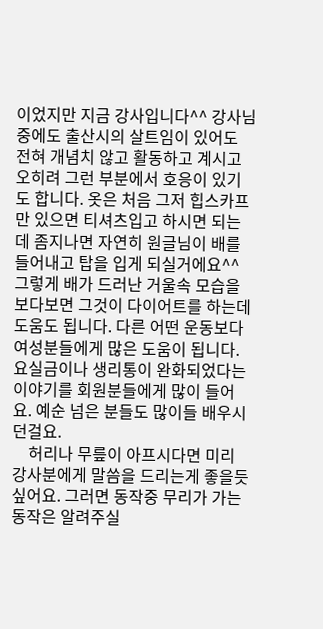이었지만 지금 강사입니다^^ 강사님중에도 출산시의 살트임이 있어도 전혀 개념치 않고 활동하고 계시고 오히려 그런 부분에서 호응이 있기도 합니다. 옷은 처음 그저 힙스카프만 있으면 티셔츠입고 하시면 되는데 좀지나면 자연히 원글님이 배를 들어내고 탑을 입게 되실거에요^^ 그렇게 배가 드러난 거울속 모습을 보다보면 그것이 다이어트를 하는데 도움도 됩니다. 다른 어떤 운동보다 여성분들에게 많은 도움이 됩니다. 요실금이나 생리통이 완화되었다는 이야기를 회원분들에게 많이 들어요. 예순 넘은 분들도 많이들 배우시던걸요.
    허리나 무릎이 아프시다면 미리 강사분에게 말씀을 드리는게 좋을듯 싶어요. 그러면 동작중 무리가 가는 동작은 알려주실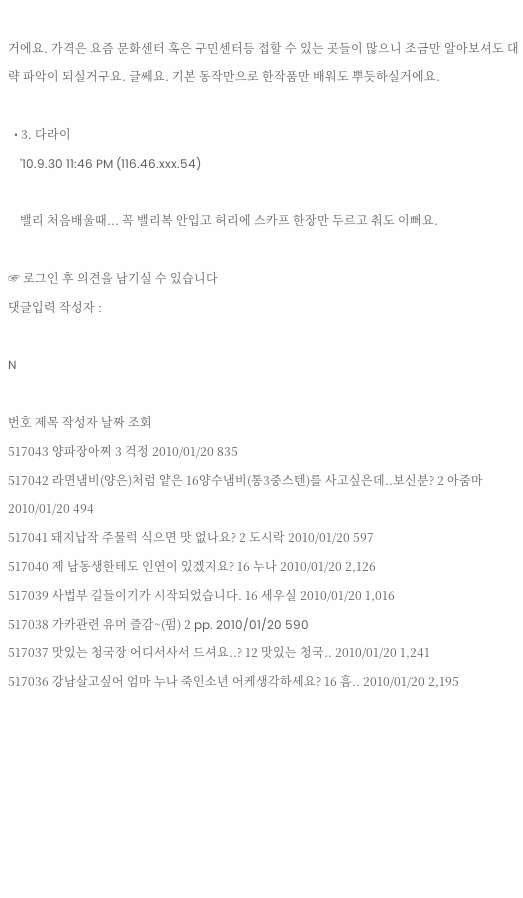거에요. 가격은 요즘 문화센터 혹은 구민센터등 접할 수 있는 곳들이 많으니 조금만 알아보셔도 대략 파악이 되실거구요. 글쎄요. 기본 동작만으로 한작품만 배워도 뿌듯하실거에요.

  • 3. 다라이
    '10.9.30 11:46 PM (116.46.xxx.54)

    밸리 처음배울때... 꼭 밸리복 안입고 허리에 스카프 한장만 두르고 춰도 이뻐요.

☞ 로그인 후 의견을 남기실 수 있습니다
댓글입력 작성자 :

N

번호 제목 작성자 날짜 조회
517043 양파장아찌 3 걱정 2010/01/20 835
517042 라면냄비(양은)처럼 얕은 16양수냄비(통3중스텐)를 사고싶은데..보신분? 2 아줌마 2010/01/20 494
517041 돼지납작 주물럭 식으면 맛 없나요? 2 도시락 2010/01/20 597
517040 제 남동생한테도 인연이 있겠지요? 16 누나 2010/01/20 2,126
517039 사법부 길들이기가 시작되었습니다. 16 세우실 2010/01/20 1,016
517038 가카관련 유머 즐감~(펌) 2 pp. 2010/01/20 590
517037 맛있는 청국장 어디서사서 드셔요..? 12 맛있는 청국.. 2010/01/20 1,241
517036 강남살고싶어 엄마 누나 죽인소년 어케생각하세요? 16 흠.. 2010/01/20 2,195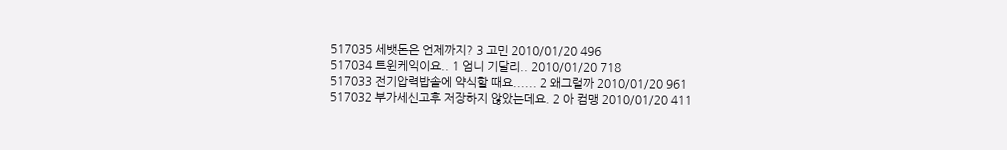517035 세뱃돈은 언제까지? 3 고민 2010/01/20 496
517034 트윈케익이요.. 1 엄니 기달리.. 2010/01/20 718
517033 전기압력밥솥에 약식할 때요...... 2 왜그럴까 2010/01/20 961
517032 부가세신고후 저장하지 않았는데요. 2 아 컴맹 2010/01/20 411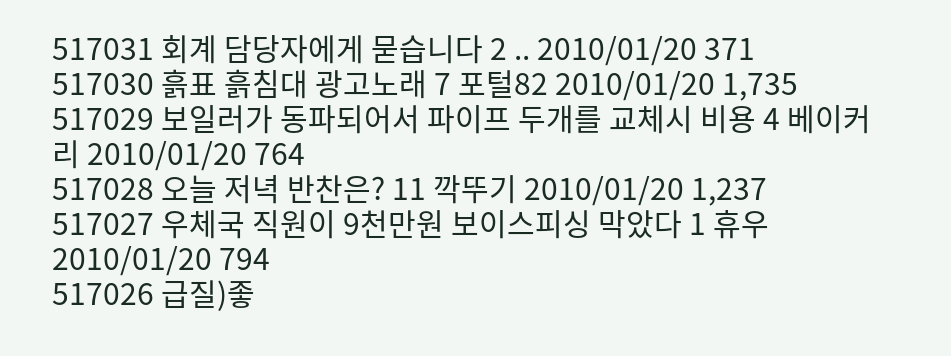517031 회계 담당자에게 묻습니다 2 .. 2010/01/20 371
517030 흙표 흙침대 광고노래 7 포털82 2010/01/20 1,735
517029 보일러가 동파되어서 파이프 두개를 교체시 비용 4 베이커리 2010/01/20 764
517028 오늘 저녁 반찬은? 11 깍뚜기 2010/01/20 1,237
517027 우체국 직원이 9천만원 보이스피싱 막았다 1 휴우 2010/01/20 794
517026 급질)좋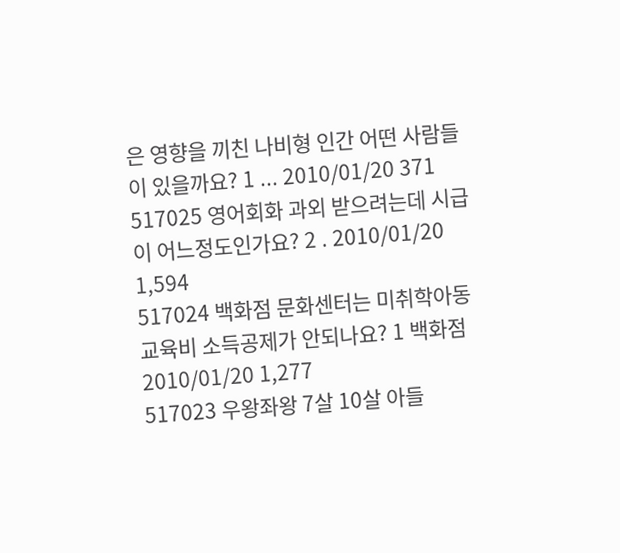은 영향을 끼친 나비형 인간 어떤 사람들이 있을까요? 1 ... 2010/01/20 371
517025 영어회화 과외 받으려는데 시급이 어느정도인가요? 2 . 2010/01/20 1,594
517024 백화점 문화센터는 미취학아동 교육비 소득공제가 안되나요? 1 백화점 2010/01/20 1,277
517023 우왕좌왕 7살 10살 아들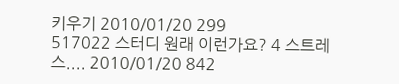키우기 2010/01/20 299
517022 스터디 원래 이런가요? 4 스트레스.... 2010/01/20 842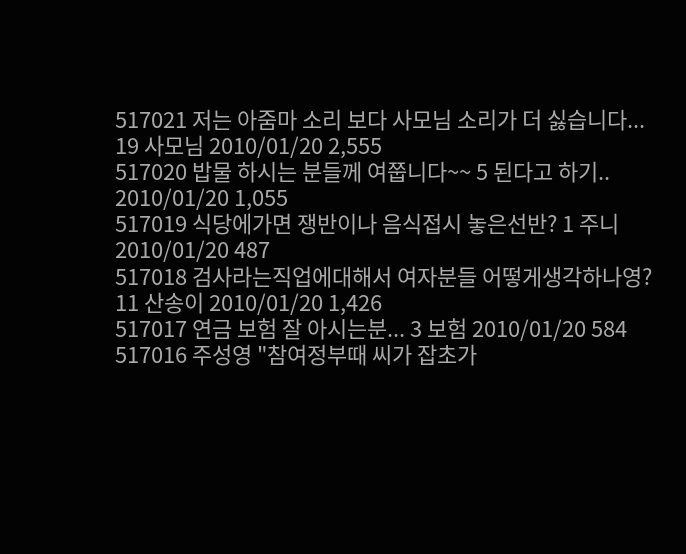517021 저는 아줌마 소리 보다 사모님 소리가 더 싫습니다... 19 사모님 2010/01/20 2,555
517020 밥물 하시는 분들께 여쭙니다~~ 5 된다고 하기.. 2010/01/20 1,055
517019 식당에가면 쟁반이나 음식접시 놓은선반? 1 주니 2010/01/20 487
517018 검사라는직업에대해서 여자분들 어떻게생각하나영? 11 산송이 2010/01/20 1,426
517017 연금 보험 잘 아시는분... 3 보험 2010/01/20 584
517016 주성영 "참여정부때 씨가 잡초가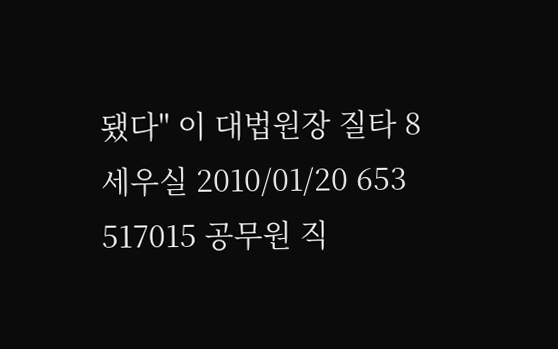됐다" 이 대법원장 질타 8 세우실 2010/01/20 653
517015 공무원 직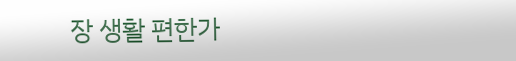장 생활 편한가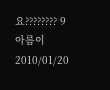요???????? 9 아름이 2010/01/20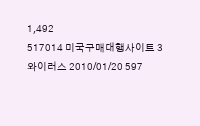1,492
517014 미국구매대행사이트 3 와이러스 2010/01/20 597